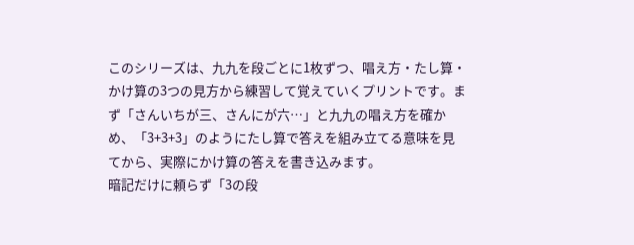このシリーズは、九九を段ごとに1枚ずつ、唱え方・たし算・かけ算の3つの見方から練習して覚えていくプリントです。まず「さんいちが三、さんにが六…」と九九の唱え方を確かめ、「3+3+3」のようにたし算で答えを組み立てる意味を見てから、実際にかけ算の答えを書き込みます。
暗記だけに頼らず「3の段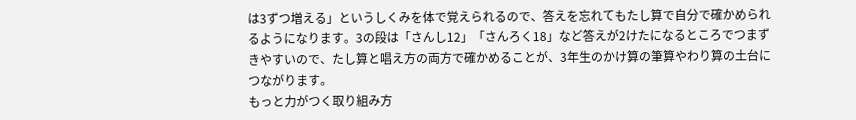は3ずつ増える」というしくみを体で覚えられるので、答えを忘れてもたし算で自分で確かめられるようになります。3の段は「さんし12」「さんろく18」など答えが2けたになるところでつまずきやすいので、たし算と唱え方の両方で確かめることが、3年生のかけ算の筆算やわり算の土台につながります。
もっと力がつく取り組み方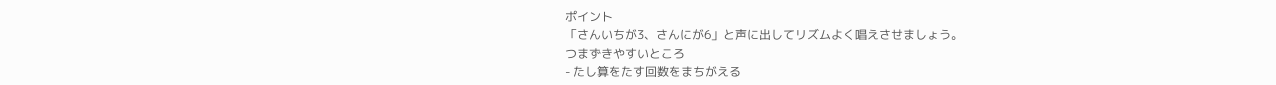ポイント
「さんいちが3、さんにが6」と声に出してリズムよく唱えさせましょう。
つまずきやすいところ
- たし算をたす回数をまちがえる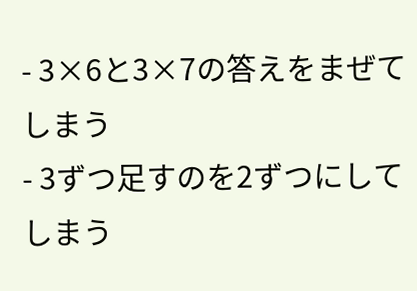- 3×6と3×7の答えをまぜてしまう
- 3ずつ足すのを2ずつにしてしまう